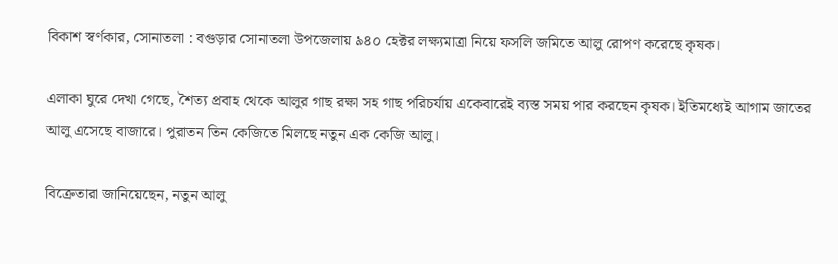বিকাশ স্বর্ণকার, সোনাতলা : বগুড়ার সোনাতলা উপজেলায় ৯৪০ হেক্টর লক্ষ্যমাত্রা নিয়ে ফসলি জমিতে আলু রোপণ করেছে কৃষক।

এলাকা ঘুরে দেখা গেছে, শৈত্য প্রবাহ থেকে আলুর গাছ রক্ষা সহ গাছ পরিচর্যায় একেবারেই ব্যস্ত সময় পার করছেন কৃষক। ইতিমধ্যেই আগাম জাতের আলু এসেছে বাজারে। পুরাতন তিন কেজিতে মিলছে নতুন এক কেজি আলু।

বিক্রেতারা জানিয়েছেন, নতুন আলু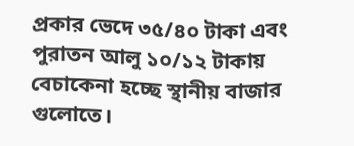প্রকার ভেদে ৩৫/৪০ টাকা এবং পুরাতন আলু ১০/১২ টাকায় বেচাকেনা হচ্ছে স্থানীয় বাজার গুলোতে।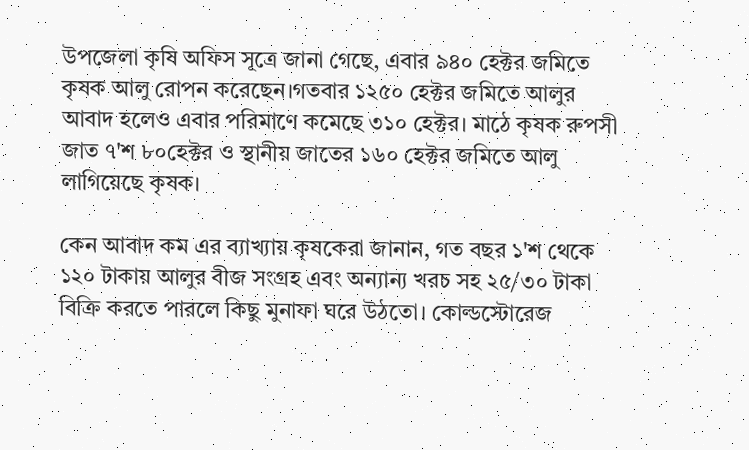উপজেলা কৃষি অফিস সূত্রে জানা গেছে, এবার ৯৪০ হেক্টর জমিতে কৃষক আলু রোপন করেছেন।গতবার ১২৫০ হেক্টর জমিতে আলুর আবাদ হলেও এবার পরিমাণে কমেছে ৩১০ হেক্টর। মাঠে কৃষক রুপসী জাত ৭'শ ৮০হেক্টর ও স্থানীয় জাতের ১৬০ হেক্টর জমিতে আলু লাগিয়েছে কৃষক।

কেন আবাদ কম এর ব্যাখ্যায় কৃষকেরা জানান, গত বছর ১'শ থেকে ১২০ টাকায় আলুর বীজ সংগ্রহ এবং অন্যান্য খরচ সহ ২৫/৩০ টাকা বিক্রি করতে পারলে কিছু মুনাফা ঘরে উঠতো। কোল্ডস্টোরেজ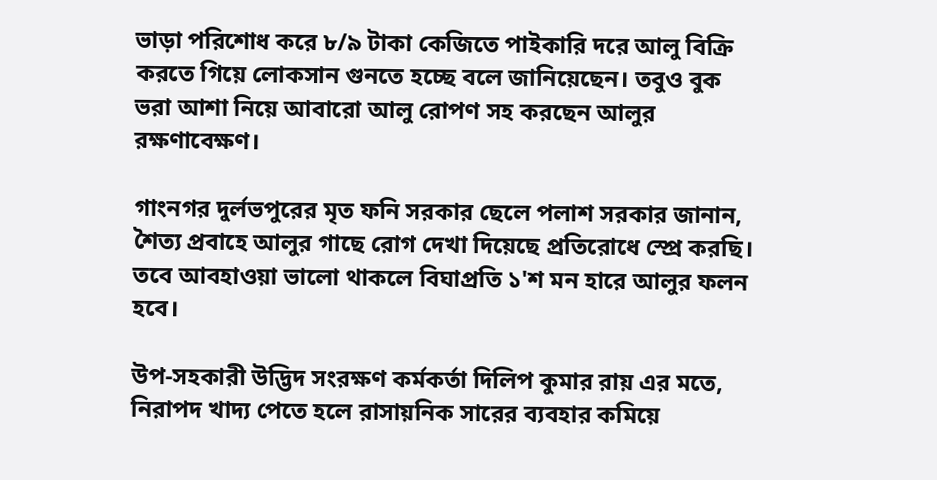ভাড়া পরিশোধ করে ৮/৯ টাকা কেজিতে পাইকারি দরে আলু বিক্রি করতে গিয়ে লোকসান গুনতে হচ্ছে বলে জানিয়েছেন। তবুও বুক ভরা আশা নিয়ে আবারো আলু রোপণ সহ করছেন আলুর রক্ষণাবেক্ষণ।

গাংনগর দুর্লভপুরের মৃত ফনি সরকার ছেলে পলাশ সরকার জানান, শৈত্য প্রবাহে আলুর গাছে রোগ দেখা দিয়েছে প্রতিরোধে স্প্রে করছি। তবে আবহাওয়া ভালো থাকলে বিঘাপ্রতি ১'শ মন হারে আলুর ফলন হবে।

উপ-সহকারী উদ্ভিদ সংরক্ষণ কর্মকর্তা দিলিপ কুমার রায় এর মতে, নিরাপদ খাদ্য পেতে হলে রাসায়নিক সারের ব্যবহার কমিয়ে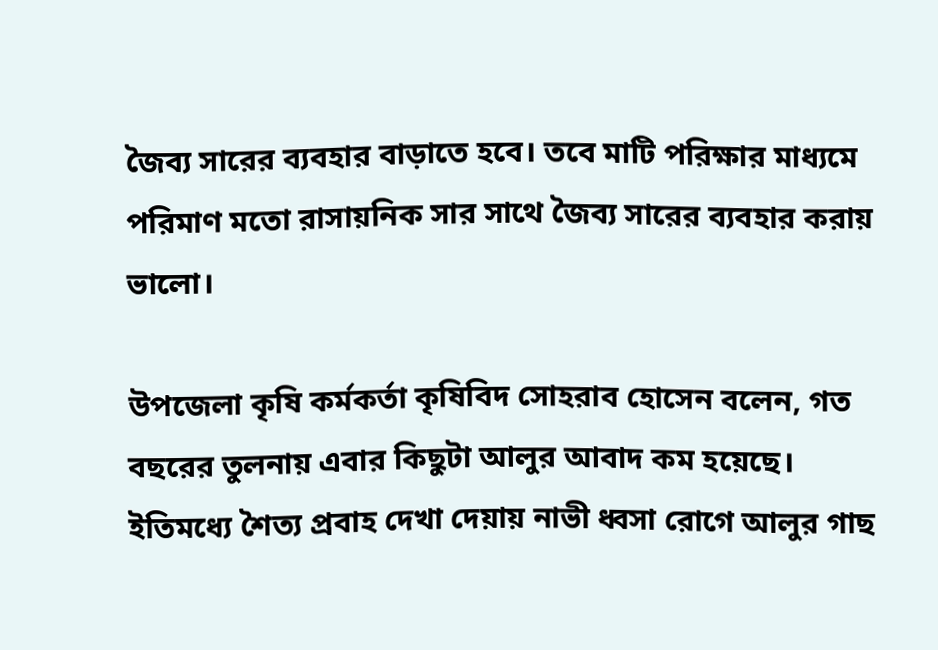জৈব্য সারের ব্যবহার বাড়াতে হবে। তবে মাটি পরিক্ষার মাধ্যমে পরিমাণ মতো রাসায়নিক সার সাথে জৈব্য সারের ব্যবহার করায় ভালো।

উপজেলা কৃষি কর্মকর্তা কৃষিবিদ সোহরাব হোসেন বলেন, গত বছরের তুলনায় এবার কিছুটা আলুর আবাদ কম হয়েছে। ইতিমধ্যে শৈত্য প্রবাহ দেখা দেয়ায় নাভী ধ্বসা রোগে আলুর গাছ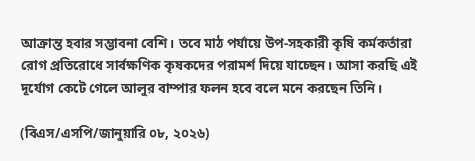আক্রান্ত হবার সম্ভাবনা বেশি। তবে মাঠ পর্যায়ে উপ-সহকারী কৃষি কর্মকর্তারা রোগ প্রতিরোধে সার্বক্ষণিক কৃষকদের পরামর্শ দিয়ে যাচ্ছেন। আসা করছি এই দূর্যোগ কেটে গেলে আলুর বাম্পার ফলন হবে বলে মনে করছেন তিনি।

(বিএস/এসপি/জানুয়ারি ০৮, ২০২৬)